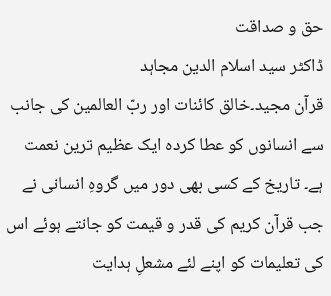حق و صداقت
ڈاکٹر سید اسلام الدین مجاہد
قرآن مجید۔خالق کائنات اور ربّ العالمین کی جانب سے انسانوں کو عطا کردہ ایک عظیم ترین نعمت ہے۔ تاریخ کے کسی بھی دور میں گروہِ انسانی نے جب قرآن کریم کی قدر و قیمت کو جانتے ہوئے اس کی تعلیمات کو اپنے لئے مشعلِ ہدایت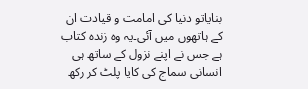بنایاتو دنیا کی امامت و قیادت ان کے ہاتھوں میں آئی۔یہ وہ زندہ کتاب ہے جس نے اپنے نزول کے ساتھ ہی انسانی سماج کی کایا پلٹ کر رکھ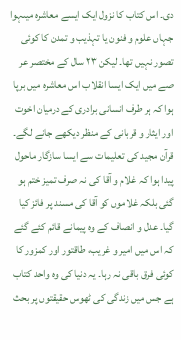دی۔ اس کتاب کا نزول ایک ایسے معاشرہ میںہوا جہاں علوم و فنون یا تہذیب و تمدن کا کوئی تصور نہیں تھا۔ لیکن ۲۳ سال کے مختصر عر صے میں ایک ایسا انقلاب اس معاشرہ میں برپا ہوا کہ ہر طرف انسانی برادری کے درمیان اخوت اور ایثار و قربانی کے منظر دیکھے جانے لگے۔ قرآن مجید کی تعلیمات سے ایسا سازگار ماحول پیدا ہوا کہ غلام و آقا کی نہ صرف تمیز ختم ہو گئی بلکہ غلاموں کو آقا کی مسند پر فائز کیا گیا۔ عدل و انصاف کے وہ پیمانے قائم کئے گئے کہ اس میں امیر و غریب، طاقتور اور کمزور کا کوئی فرق باقی نہ رہا۔ یہ دنیا کی وہ واحد کتاب ہے جس میں زندگی کی ٹھوس حقیقتوں پر بحث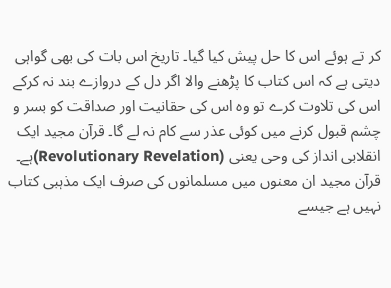کر تے ہوئے اس کا حل پیش کیا گیا۔ تاریخ اس بات کی بھی گواہی دیتی ہے کہ اس کتاب کا پڑھنے والا اگر دل کے دروازے بند نہ کرکے اس کی تلاوت کرے تو وہ اس کی حقانیت اور صداقت کو بسر و چشم قبول کرنے میں کوئی عذر سے کام نہ لے گا۔ قرآن مجید ایک انقلابی انداز کی وحی یعنی (Revolutionary Revelation)ہے۔ قرآن مجید ان معنوں میں مسلمانوں کی صرف ایک مذہبی کتاب نہیں ہے جیسے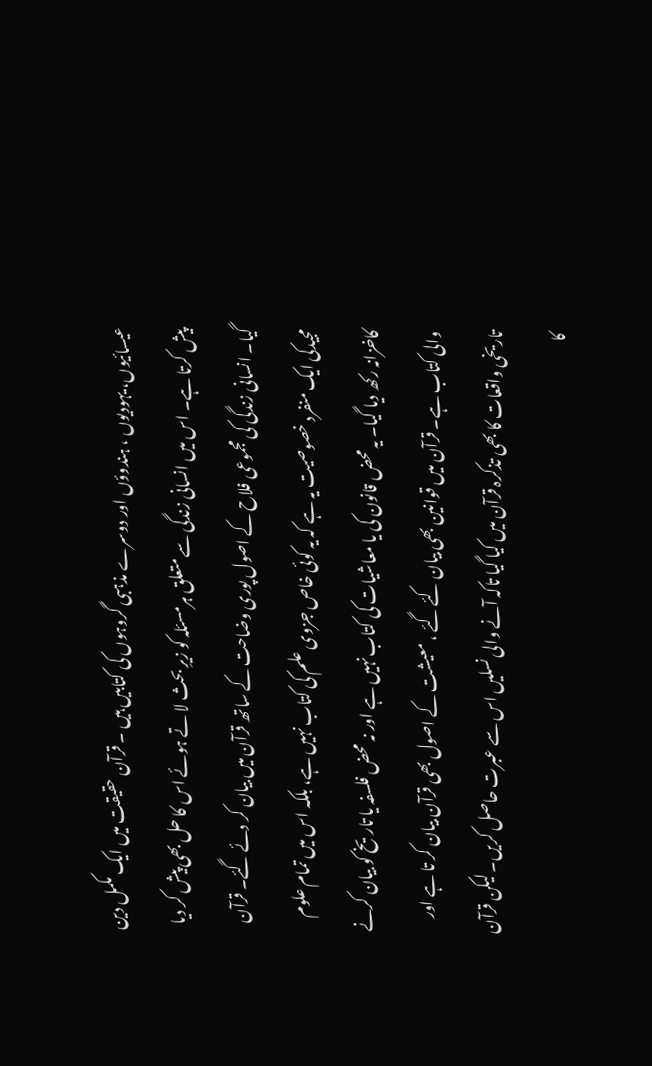عیسائیوں، یہودیوں ، ہندوؤں اور دوسرے مذہبی گروہوں کی کتابیں ہیں ۔ قرآن حقیقت میں ایک مکمل دین پیش کرتا ہے۔ اس میں انسانی زندگی سے متعلق ہرمسئلہ کو زیرِ بحث لا تے ہوئے اس کا حل بھی پیش کر دیا گیا۔ انسانی زندگی کی مجموعی فلاح کے اصول پوری وضاحت کے ساتھ قرآن میں بیان کر دئے گئے۔ قرآن مجیدکی ایک منفرد خصوصیت یہ ہے کہ یہ کوئی خاص جزوی علم کی کتاب نہیں ہے، بلکہ اس میں تمام علوم کاخزانہ رکھ دیا گیا۔ یہ محض قانون کی یا معاشیات کی کتاب نہیں ہے اور نہ محض فلسفہ یا تاریخ کو بیان کرنے والی کتاب ہے۔ قرآن میں قوانین بھی بیان کئے گئے ، معیشت کے اصول بھی قرآن بیان کر تا ہے اور تاریخی واقعات کا بھی تذکرہ قرآن میں کیا گیا تاکہ آنے والی نسلیں اس سے عبرت حاصل کریں۔ لیکن قرآن کا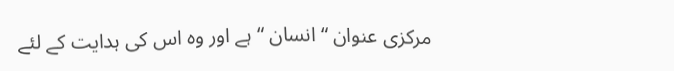مرکزی عنوان “انسان “ہے اور وہ اس کی ہدایت کے لئے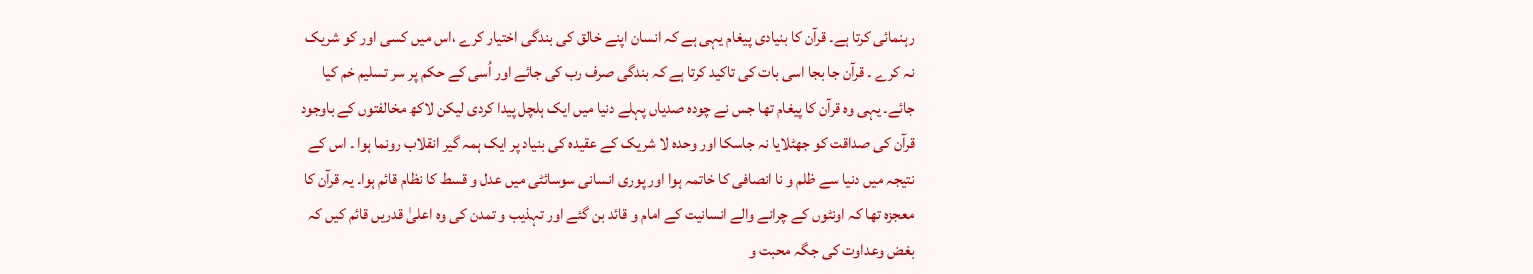رہنمائی کرتا ہے۔ قرآن کا بنیادی پیغام یہی ہے کہ انسان اپنے خالق کی بندگی اختیار کرے ،اس میں کسی اور کو شریک نہ کرے ۔ قرآن جا بجا اسی بات کی تاکید کرتا ہے کہ بندگی صرف رب کی جائے اور اُسی کے حکم پر سر تسلیم خم کیا جائے۔ یہی وہ قرآن کا پیغام تھا جس نے چودہ صدیاں پہلے دنیا میں ایک ہلچل پیدا کردی لیکن لاکھ مخالفتوں کے باوجود قرآن کی صداقت کو جھٹلایا نہ جاسکا اور وحدہ لا شریک کے عقیدہ کی بنیاد پر ایک ہمہ گیر انقلاب رونما ہوا ۔ اس کے نتیجہ میں دنیا سے ظلم و نا انصافی کا خاتمہ ہوا اور پوری انسانی سوسائٹی میں عدل و قسط کا نظام قائم ہوا۔ یہ قرآن کا معجزہ تھا کہ اونٹوں کے چرانے والے انسانیت کے امام و قائد بن گئے اور تہذیب و تمدن کی وہ اعلیٰ قدریں قائم کیں کہ بغض وعداوت کی جگہ محبت و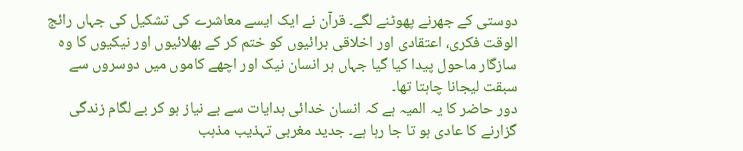دوستی کے جھرنے پھوٹنے لگے۔ قرآن نے ایک ایسے معاشرے کی تشکیل کی جہاں رائج الوقت فکری، اعتقادی اور اخلاقی برائیوں کو ختم کر کے بھلائیوں اور نیکیوں کا وہ سازگار ماحول پیدا کیا گیا جہاں ہر انسان نیک اور اچھے کاموں میں دوسروں سے سبقت لیجانا چاہتا تھا۔
دور حاضر کا یہ المیہ ہے کہ انسان خدائی ہدایات سے بے نیاز ہو کر بے لگام زندگی گزارنے کا عادی ہو تا جا رہا ہے۔ جدید مغربی تہذیب مذہب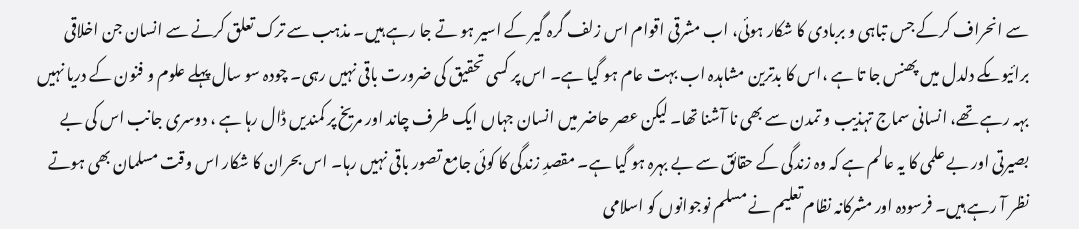سے انحراف کرکے جس تباہی و بربادی کا شکار ہوئی، اب مشرقی اقوام اس زلف گرہ گیر کے اسیر ہو تے جا رہے ہیں۔ مذہب سے ترک تعلق کرنے سے انسان جن اخلاقی برائیوںکے دلدل میں پھنس جا تا ہے ،اس کا بدترین مشاہدہ اب بہت عام ہو گیا ہے۔ اس پر کسی تحقیق کی ضرورت باقی نہیں رہی۔ چودہ سو سال پہلے علوم و فنون کے دریا نہیں بہہ رہے تھے، انسانی سماج تہذیب و تمدن سے بھی نا آشنا تھا۔ لیکن عصر حاضر میں انسان جہاں ایک طرف چاند اور مریخ پر کمندیں ڈال رہا ہے ، دوسری جانب اس کی بے بصیرتی اور بے علمی کا یہ عالم ہے کہ وہ زندگی کے حقائق سے بے بہرہ ہو گیا ہے۔ مقصدِ زندگی کا کوئی جامع تصور باقی نہیں رہا۔ اس بحران کا شکار اس وقت مسلمان بھی ہوتے نظر آ رہے ہیں۔ فرسودہ اور مشرکانہ نظام تعلیم نے مسلم نوجوانوں کو اسلامی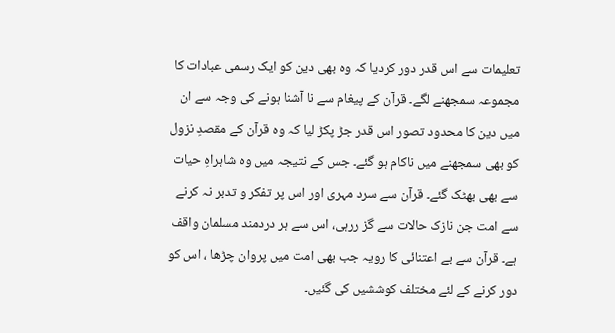تعلیمات سے اس قدر دور کردیا کہ وہ بھی دین کو ایک رسمی عبادات کا مجموعہ سمجھنے لگے۔ قرآن کے پیغام سے نا آشنا ہونے کی وجہ سے ان میں دین کا محدود تصور اس قدر جڑ پکڑ لیا کہ وہ قرآن کے مقصدِ نزول کو بھی سمجھنے میں ناکام ہو گئے۔ جس کے نتیجہ میں وہ شاہراہِ حیات سے بھی بھٹک گئے۔ قرآن سے سرد مہری اور اس پر تفکر و تدبر نہ کرنے سے امت جن نازک حالات سے گز ررہی، اس سے ہر دردمند مسلمان واقف ہے۔ قرآن سے بے اعتنائی کا رویہ جب بھی امت میں پروان چڑھا ، اس کو دور کرنے کے لئے مختلف کوششیں کی گئیں۔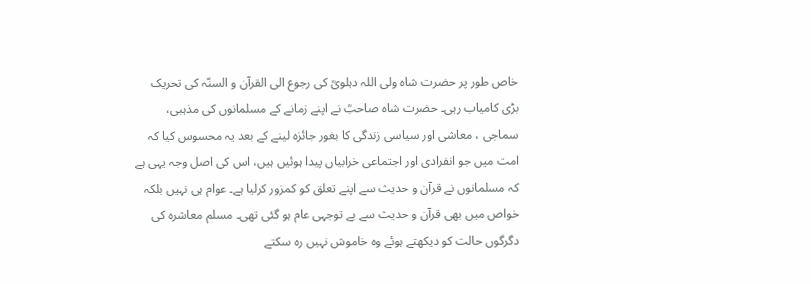خاص طور پر حضرت شاہ ولی اللہ دہلویؒ کی رجوع الی القرآن و السنّہ کی تحریک بڑی کامیاب رہی۔ حضرت شاہ صاحبؒ نے اپنے زمانے کے مسلمانوں کی مذہبی، سماجی ، معاشی اور سیاسی زندگی کا بغور جائزہ لینے کے بعد یہ محسوس کیا کہ امت میں جو انفرادی اور اجتماعی خرابیاں پیدا ہوئیں ہیں، اس کی اصل وجہ یہی ہے کہ مسلمانوں نے قرآن و حدیث سے اپنے تعلق کو کمزور کرلیا ہے۔ عوام ہی نہیں بلکہ خواص میں بھی قرآن و حدیث سے بے توجہی عام ہو گئی تھی۔ مسلم معاشرہ کی دگرگوں حالت کو دیکھتے ہوئے وہ خاموش نہیں رہ سکتے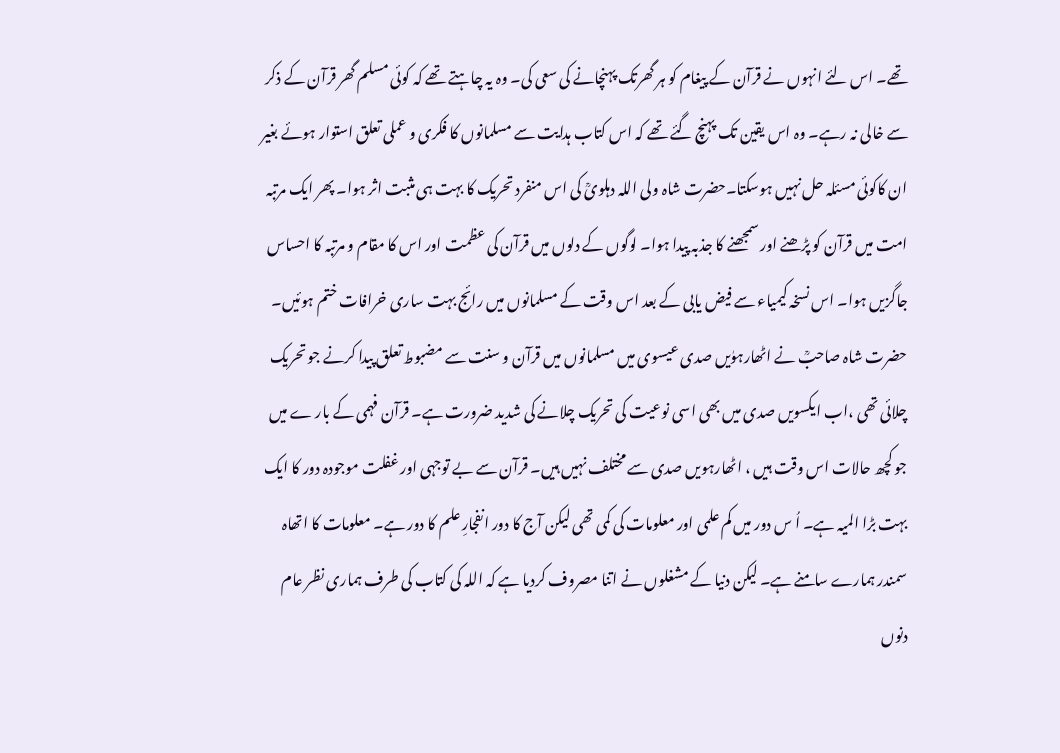تھے۔ اس لئے انہوں نے قرآن کے پیغام کو ہر گھرتک پہنچانے کی سعی کی۔ وہ یہ چاہتے تھے کہ کوئی مسلم گھر قرآن کے ذکر سے خالی نہ رہے۔ وہ اس یقین تک پہنچ گئے تھے کہ اس کتاب ہدایت سے مسلمانوں کا فکری و عملی تعلق استوار ہوئے بغیر ان کاکوئی مسئلہ حل نہیں ہوسکتا۔حضرت شاہ ولی اللہ دہلویؒ کی اس منفرد تحریک کا بہت ہی مثبت اثر ہوا۔ پھر ایک مرتبہ امت میں قرآن کو پڑھنے اور سمجھنے کا جذبہ پیدا ہوا۔ لوگوں کے دلوں میں قرآن کی عظمت اور اس کا مقام و مرتبہ کا احساس جاگزیں ہوا۔ اس نسخہ کیمیاء سے فیض یابی کے بعد اس وقت کے مسلمانوں میں رائج بہت ساری خرافات ختم ہوئیں۔ حضرت شاہ صاحبؒ نے اٹھارہوٰیں صدی عیسوی میں مسلمانوں میں قرآن و سنت سے مضبوط تعلق پیدا کرنے جو تحریک چلائی تھی ،اب ایکسویں صدی میں بھی اسی نوعیت کی تحریک چلانے کی شدید ضرورت ہے۔ قرآن فہمی کے بار ے میں جو کچھ حالات اس وقت ہیں ، اٹھارہویں صدی سے مختلف نہیں ہیں۔ قرآن سے بے توجہی اور غفلت موجودہ دور کا ایک بہت بڑا المیہ ہے۔ اُ س دور میں کم علمی اور معلومات کی کمی تھی لیکن آج کا دور انفجارِ علم کا دور ہے۔ معلومات کا اتھاہ سمندر ہمارے سامنے ہے۔ لیکن دنیا کے مشغلوں نے اتنا مصروف کردیا ہے کہ اللہ کی کتاب کی طرف ہماری نظر عام دنوں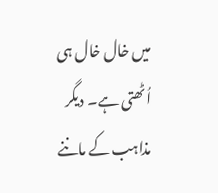میں خال خال ہی اُٹھتی ہے۔ دیگر مذاہب کے ماننے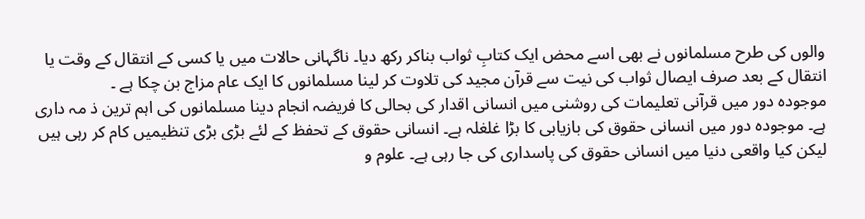والوں کی طرح مسلمانوں نے بھی اسے محض ایک کتابِ ثواب بناکر رکھ دیا۔ ناگہانی حالات میں یا کسی کے انتقال کے وقت یا انتقال کے بعد صرف ایصال ثواب کی نیت سے قرآن مجید کی تلاوت کر لینا مسلمانوں کا ایک عام مزاج بن چکا ہے ۔
موجودہ دور میں قرآنی تعلیمات کی روشنی میں انسانی اقدار کی بحالی کا فریضہ انجام دینا مسلمانوں کی اہم ترین ذ مہ داری ہے۔ موجودہ دور میں انسانی حقوق کی بازیابی کا بڑا غلغلہ ہے۔ انسانی حقوق کے تحفظ کے لئے بڑی بڑی تنظیمیں کام کر رہی ہیں لیکن کیا واقعی دنیا میں انسانی حقوق کی پاسداری کی جا رہی ہے۔ علوم و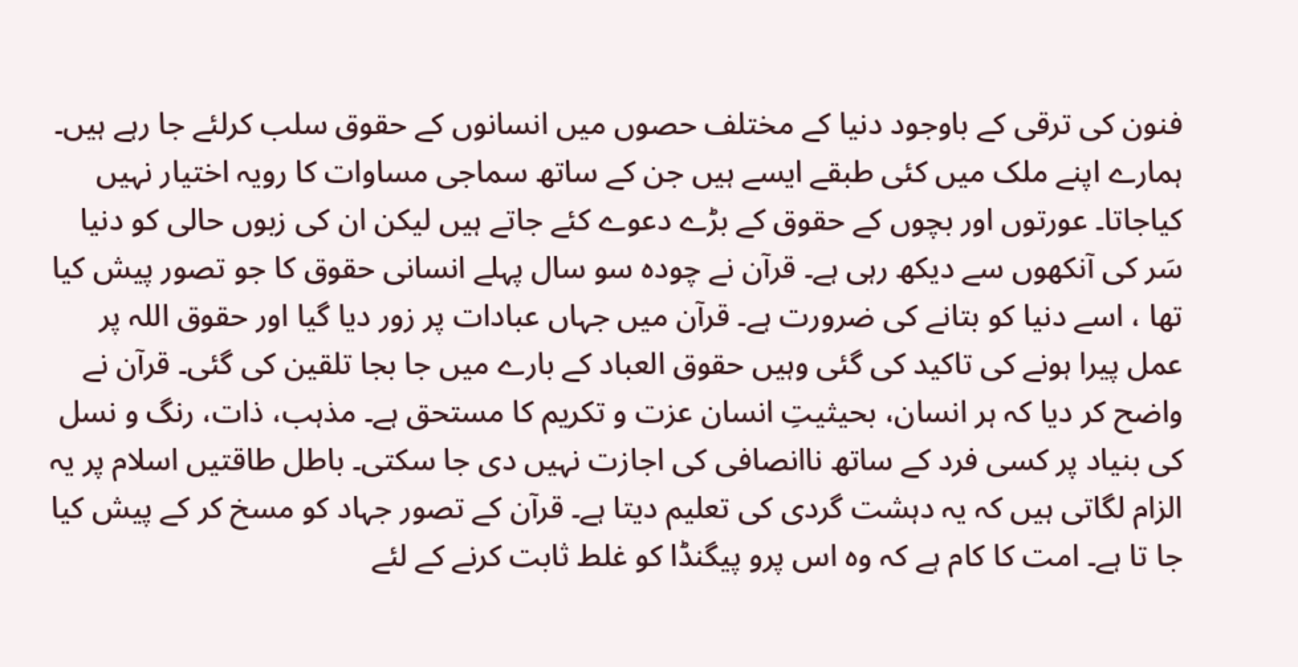فنون کی ترقی کے باوجود دنیا کے مختلف حصوں میں انسانوں کے حقوق سلب کرلئے جا رہے ہیں۔ ہمارے اپنے ملک میں کئی طبقے ایسے ہیں جن کے ساتھ سماجی مساوات کا رویہ اختیار نہیں کیاجاتا۔ عورتوں اور بچوں کے حقوق کے بڑے دعوے کئے جاتے ہیں لیکن ان کی زبوں حالی کو دنیا سَر کی آنکھوں سے دیکھ رہی ہے۔ قرآن نے چودہ سو سال پہلے انسانی حقوق کا جو تصور پیش کیا تھا ، اسے دنیا کو بتانے کی ضرورت ہے۔ قرآن میں جہاں عبادات پر زور دیا گیا اور حقوق اللہ پر عمل پیرا ہونے کی تاکید کی گئی وہیں حقوق العباد کے بارے میں جا بجا تلقین کی گئی۔ قرآن نے واضح کر دیا کہ ہر انسان، بحیثیتِ انسان عزت و تکریم کا مستحق ہے۔ مذہب، ذات، رنگ و نسل کی بنیاد پر کسی فرد کے ساتھ ناانصافی کی اجازت نہیں دی جا سکتی۔ باطل طاقتیں اسلام پر یہ الزام لگاتی ہیں کہ یہ دہشت گردی کی تعلیم دیتا ہے۔ قرآن کے تصور جہاد کو مسخ کر کے پیش کیا جا تا ہے۔ امت کا کام ہے کہ وہ اس پرو پیگنڈا کو غلط ثابت کرنے کے لئے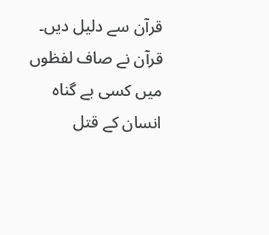قرآن سے دلیل دیں۔ قرآن نے صاف لفظوں میں کسی بے گناہ انسان کے قتل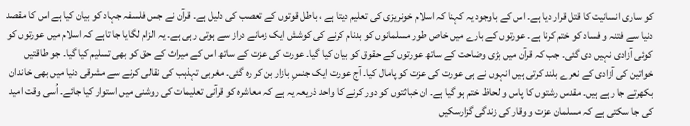کو ساری انسانیت کا قتل قرار دیا ہے۔ اس کے باوجود یہ کہنا کہ اسلام خونریزی کی تعلیم دیتا ہے ، باطل قوتوں کے تعصب کی دلیل ہے۔ قرآن نے جس فلسفہ جہاد کو بیان کیا ہے اس کا مقصد دنیا سے فتنہ و فساد کو ختم کرنا ہے۔ عورتوں کے بارے میں خاص طور مسلمانوں کو بدنام کرنے کی کوشش ایک زمانے دراز سے ہوتی رہی ہے۔ یہ الزام لگایا جا تاہے کہ اسلام میں عورتوں کو کوئی آزادی نہیں دی گئی۔ جب کہ قرآن میں بڑی وضاحت کے ساتھ عورتوں کے حقوق کو بیان کیا گیا۔ عورت کی عزت کے ساتھ اس کے میراث کے حق کو بھی تسلیم کیا گیا۔ جو طاقتیں خواتین کی آزادی کے نعرے بلند کرتی ہیں انہوں نے ہی عورت کی عزت کو پامال کیا۔ آج عورت ایک جنسِ بازار بن کر رہ گئی۔ مغربی تہذہب کی نقالی کرنے سے مشرقی دنیا میں بھی خاندان بکھرتے جا رہے ہیں۔ مقدس رشتوں کا پاس و لحاظ ختم ہو گیا ہے۔ ان خباثتوں کو دور کرنے کا واحد ذریعہ یہ ہے کہ معاشرہ کو قرآنی تعلیمات کی روشنی میں استوار کیا جائے۔ اُسی وقت امید کی جا سکتی ہے کہ مسلمان عزت و وقار کی زندگی گزارسکیں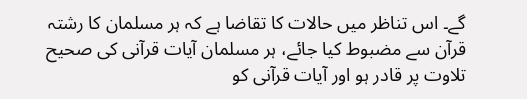گے۔ اس تناظر میں حالات کا تقاضا ہے کہ ہر مسلمان کا رشتہ قرآن سے مضبوط کیا جائے، ہر مسلمان آیات قرآنی کی صحیح تلاوت پر قادر ہو اور آیات قرآنی کو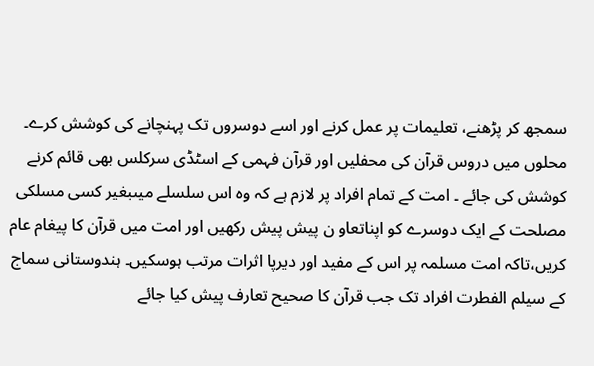سمجھ کر پڑھنے، تعلیمات پر عمل کرنے اور اسے دوسروں تک پہنچانے کی کوشش کرے۔ محلوں میں دروس قرآن کی محفلیں اور قرآن فہمی کے اسٹڈی سرکلس بھی قائم کرنے کوشش کی جائے ۔ امت کے تمام افراد پر لازم ہے کہ وہ اس سلسلے میںبغیر کسی مسلکی مصلحت کے ایک دوسرے کو اپناتعاو ن پیش پیش رکھیں اور امت میں قرآن کا پیغام عام کریں،تاکہ امت مسلمہ پر اس کے مفید اور دیرپا اثرات مرتب ہوسکیں۔ ہندوستانی سماج کے سیلم الفطرت افراد تک جب قرآن کا صحیح تعارف پیش کیا جائے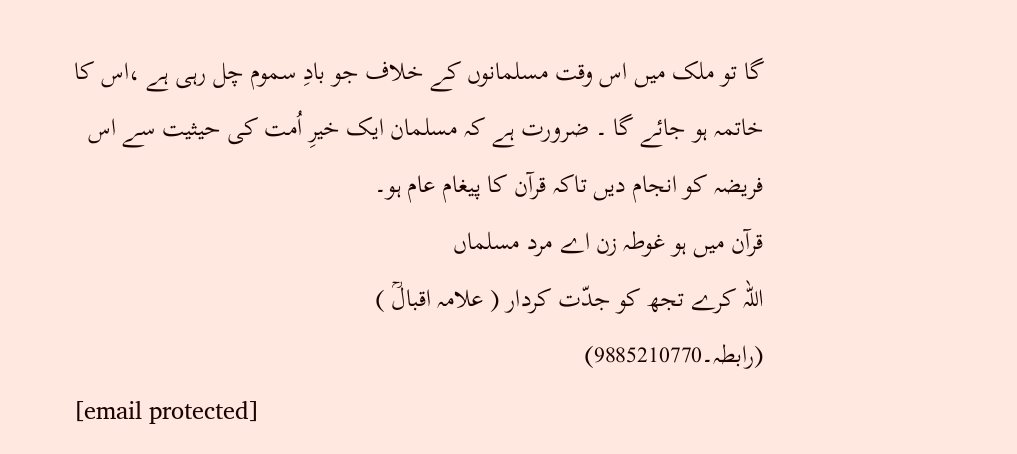گا تو ملک میں اس وقت مسلمانوں کے خلاف جو بادِ سموم چل رہی ہے ،اس کا خاتمہ ہو جائے گا ۔ ضرورت ہے کہ مسلمان ایک خیرِ اُمت کی حیثیت سے اس فریضہ کو انجام دیں تاکہ قرآن کا پیغام عام ہو۔
قرآن میں ہو غوطہ زن اے مرد مسلماں
اللہ کرے تجھ کو جدّت کردار ( علامہ اقبالؒ )
(رابطہ۔9885210770)
[email protected]